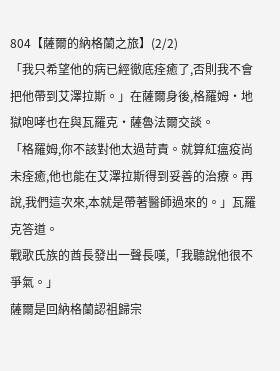804【薩爾的納格蘭之旅】(2/2)
「我只希望他的病已經徹底痊癒了,否則我不會把他帶到艾澤拉斯。」在薩爾身後,格羅姆·地獄咆哮也在與瓦羅克·薩魯法爾交談。
「格羅姆,你不該對他太過苛責。就算紅瘟疫尚未痊癒,他也能在艾澤拉斯得到妥善的治療。再說,我們這次來,本就是帶著醫師過來的。」瓦羅克答道。
戰歌氏族的酋長發出一聲長嘆,「我聽說他很不爭氣。」
薩爾是回納格蘭認祖歸宗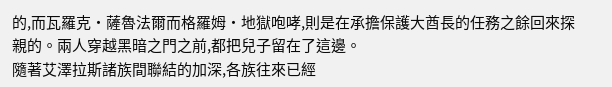的,而瓦羅克·薩魯法爾而格羅姆·地獄咆哮,則是在承擔保護大酋長的任務之餘回來探親的。兩人穿越黑暗之門之前,都把兒子留在了這邊。
隨著艾澤拉斯諸族間聯結的加深,各族往來已經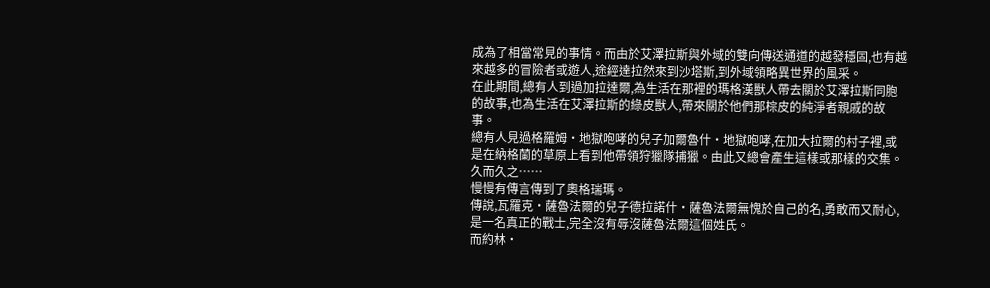成為了相當常見的事情。而由於艾澤拉斯與外域的雙向傳送通道的越發穩固,也有越來越多的冒險者或遊人,途經達拉然來到沙塔斯,到外域領略異世界的風采。
在此期間,總有人到過加拉達爾,為生活在那裡的瑪格漢獸人帶去關於艾澤拉斯同胞的故事,也為生活在艾澤拉斯的綠皮獸人,帶來關於他們那棕皮的純淨者親戚的故事。
總有人見過格羅姆·地獄咆哮的兒子加爾魯什·地獄咆哮,在加大拉爾的村子裡,或是在納格蘭的草原上看到他帶領狩獵隊捕獵。由此又總會產生這樣或那樣的交集。
久而久之……
慢慢有傳言傳到了奧格瑞瑪。
傳說,瓦羅克·薩魯法爾的兒子德拉諾什·薩魯法爾無愧於自己的名,勇敢而又耐心,是一名真正的戰士,完全沒有辱沒薩魯法爾這個姓氏。
而約林·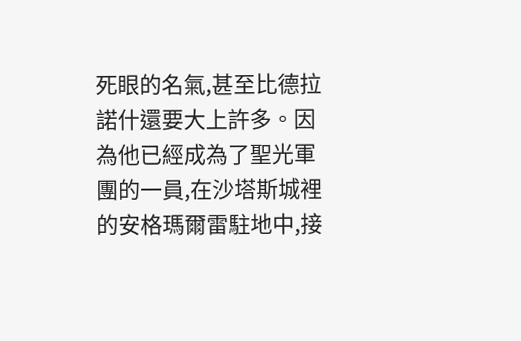死眼的名氣,甚至比德拉諾什還要大上許多。因為他已經成為了聖光軍團的一員,在沙塔斯城裡的安格瑪爾雷駐地中,接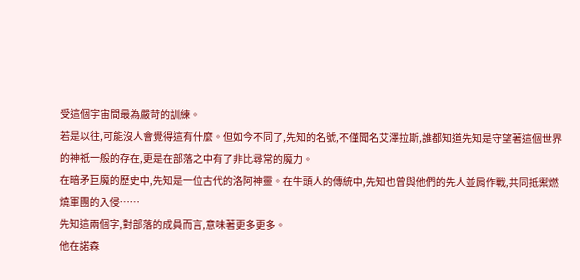受這個宇宙間最為嚴苛的訓練。
若是以往,可能沒人會覺得這有什麼。但如今不同了,先知的名號,不僅聞名艾澤拉斯,誰都知道先知是守望著這個世界的神祇一般的存在,更是在部落之中有了非比尋常的魔力。
在暗矛巨魔的歷史中,先知是一位古代的洛阿神靈。在牛頭人的傳統中,先知也曾與他們的先人並肩作戰,共同抵禦燃燒軍團的入侵……
先知這兩個字,對部落的成員而言,意味著更多更多。
他在諾森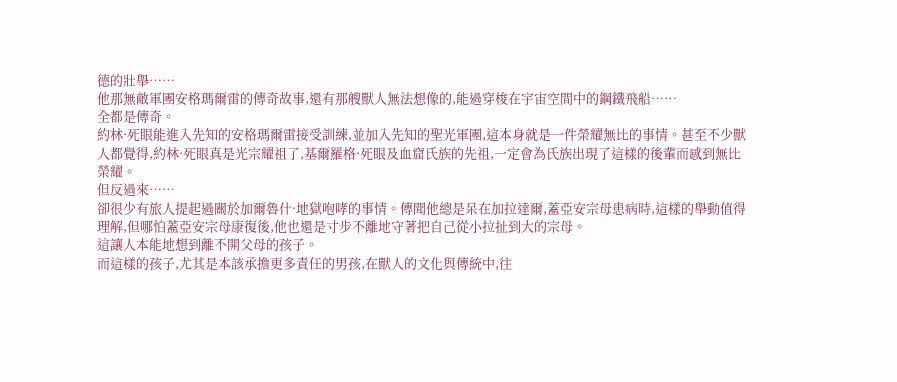德的壯舉……
他那無敵軍團安格瑪爾雷的傳奇故事,還有那艘獸人無法想像的,能過穿梭在宇宙空間中的鋼鐵飛船……
全都是傳奇。
約林·死眼能進入先知的安格瑪爾雷接受訓練,並加入先知的聖光軍團,這本身就是一件榮耀無比的事情。甚至不少獸人都覺得,約林·死眼真是光宗耀祖了,基爾羅格·死眼及血窟氏族的先祖,一定會為氏族出現了這樣的後輩而感到無比榮耀。
但反過來……
卻很少有旅人提起過關於加爾魯什·地獄咆哮的事情。傳聞他總是呆在加拉達爾,蓋亞安宗母患病時,這樣的舉動值得理解,但哪怕蓋亞安宗母康復後,他也還是寸步不離地守著把自己從小拉扯到大的宗母。
這讓人本能地想到離不開父母的孩子。
而這樣的孩子,尤其是本該承擔更多責任的男孩,在獸人的文化與傳統中,往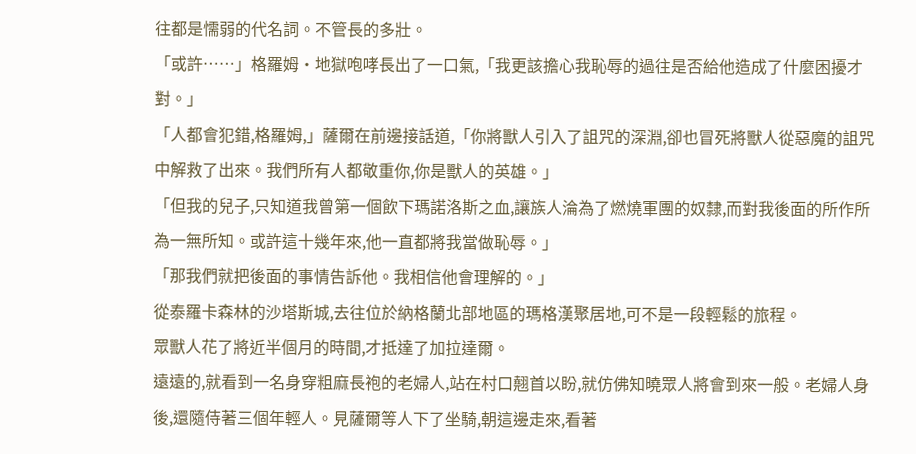往都是懦弱的代名詞。不管長的多壯。
「或許……」格羅姆·地獄咆哮長出了一口氣,「我更該擔心我恥辱的過往是否給他造成了什麼困擾才對。」
「人都會犯錯,格羅姆,」薩爾在前邊接話道,「你將獸人引入了詛咒的深淵,卻也冒死將獸人從惡魔的詛咒中解救了出來。我們所有人都敬重你,你是獸人的英雄。」
「但我的兒子,只知道我曾第一個飲下瑪諾洛斯之血,讓族人淪為了燃燒軍團的奴隸,而對我後面的所作所為一無所知。或許這十幾年來,他一直都將我當做恥辱。」
「那我們就把後面的事情告訴他。我相信他會理解的。」
從泰羅卡森林的沙塔斯城,去往位於納格蘭北部地區的瑪格漢聚居地,可不是一段輕鬆的旅程。
眾獸人花了將近半個月的時間,才抵達了加拉達爾。
遠遠的,就看到一名身穿粗麻長袍的老婦人,站在村口翹首以盼,就仿佛知曉眾人將會到來一般。老婦人身後,還隨侍著三個年輕人。見薩爾等人下了坐騎,朝這邊走來,看著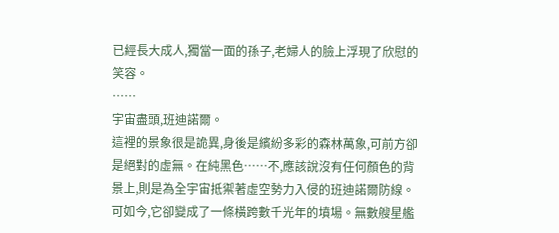已經長大成人,獨當一面的孫子,老婦人的臉上浮現了欣慰的笑容。
……
宇宙盡頭,班迪諾爾。
這裡的景象很是詭異,身後是繽紛多彩的森林萬象,可前方卻是絕對的虛無。在純黑色……不,應該說沒有任何顏色的背景上,則是為全宇宙抵禦著虛空勢力入侵的班迪諾爾防線。
可如今,它卻變成了一條橫跨數千光年的墳場。無數艘星艦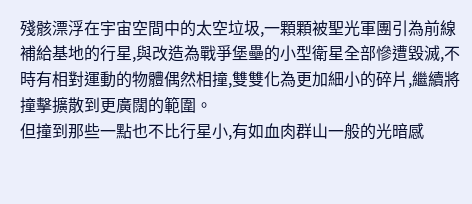殘骸漂浮在宇宙空間中的太空垃圾,一顆顆被聖光軍團引為前線補給基地的行星,與改造為戰爭堡壘的小型衛星全部慘遭毀滅,不時有相對運動的物體偶然相撞,雙雙化為更加細小的碎片,繼續將撞擊擴散到更廣闊的範圍。
但撞到那些一點也不比行星小,有如血肉群山一般的光暗感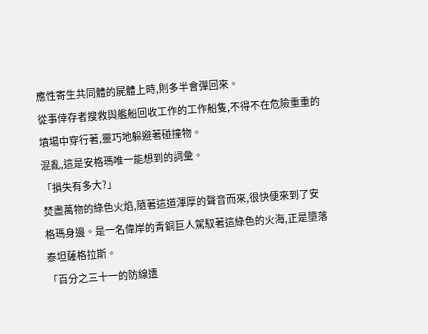應性寄生共同體的屍體上時,則多半會彈回來。
從事倖存者搜救與艦船回收工作的工作船隻,不得不在危險重重的墳場中穿行著,靈巧地躲避著碰撞物。
混亂,這是安格瑪唯一能想到的詞彙。
「損失有多大?」
焚盡萬物的綠色火焰,隨著這道渾厚的聲音而來,很快便來到了安格瑪身邊。是一名偉岸的青銅巨人駕馭著這綠色的火海,正是墮落泰坦薩格拉斯。
「百分之三十一的防線遭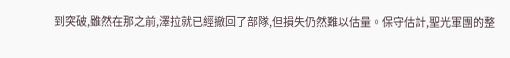到突破,雖然在那之前,澤拉就已經撤回了部隊,但損失仍然難以估量。保守估計,聖光軍團的整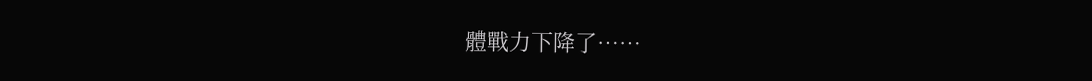體戰力下降了……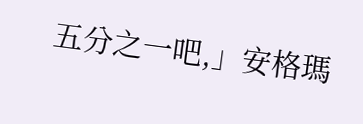五分之一吧,」安格瑪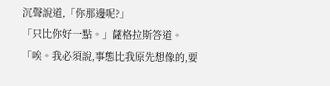沉聲說道,「你那邊呢?」
「只比你好一點。」薩格拉斯答道。
「唉。我必須說,事態比我原先想像的,要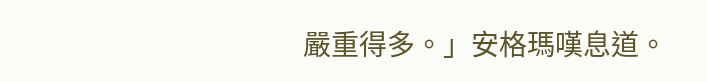嚴重得多。」安格瑪嘆息道。